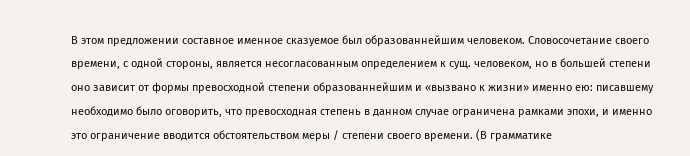В этом предложении составное именное сказуемое был образованнейшим человеком. Словосочетание своего времени, с одной стороны, является несогласованным определением к сущ. человеком, но в большей степени оно зависит от формы превосходной степени образованнейшим и «вызвано к жизни» именно ею: писавшему необходимо было оговорить, что превосходная степень в данном случае ограничена рамками эпохи, и именно это ограничение вводится обстоятельством меры / степени своего времени. (В грамматике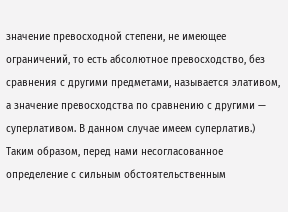значение превосходной степени, не имеющее ограничений, то есть абсолютное превосходство, без сравнения с другими предметами, называется элативом, а значение превосходства по сравнению с другими — суперлативом. В данном случае имеем суперлатив.)
Таким образом, перед нами несогласованное определение с сильным обстоятельственным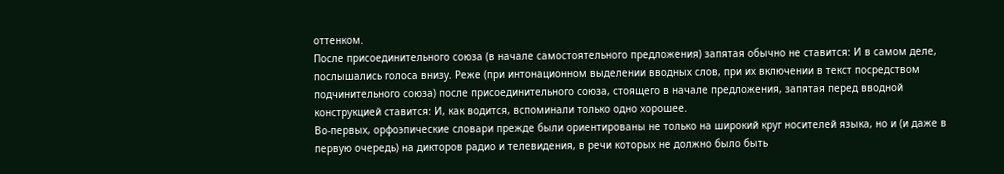оттенком.
После присоединительного союза (в начале самостоятельного предложения) запятая обычно не ставится: И в самом деле, послышались голоса внизу. Реже (при интонационном выделении вводных слов, при их включении в текст посредством подчинительного союза) после присоединительного союза, стоящего в начале предложения, запятая перед вводной конструкцией ставится: И, как водится, вспоминали только одно хорошее.
Во-первых, орфоэпические словари прежде были ориентированы не только на широкий круг носителей языка, но и (и даже в первую очередь) на дикторов радио и телевидения, в речи которых не должно было быть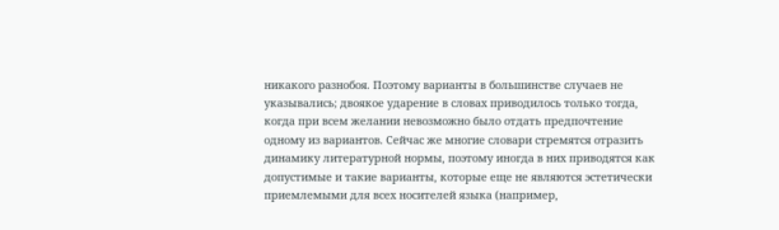никакого разнобоя. Поэтому варианты в большинстве случаев не указывались; двоякое ударение в словах приводилось только тогда, когда при всем желании невозможно было отдать предпочтение одному из вариантов. Сейчас же многие словари стремятся отразить динамику литературной нормы, поэтому иногда в них приводятся как допустимые и такие варианты, которые еще не являются эстетически приемлемыми для всех носителей языка (например,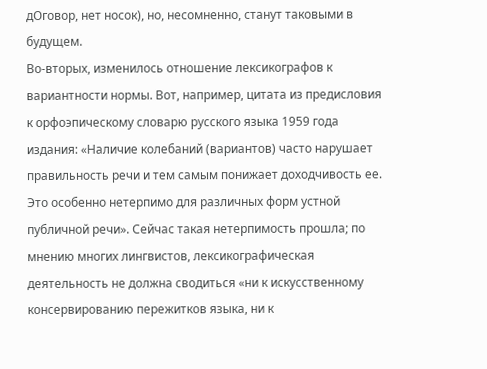дОговор, нет носок), но, несомненно, станут таковыми в будущем.
Во-вторых, изменилось отношение лексикографов к вариантности нормы. Вот, например, цитата из предисловия к орфоэпическому словарю русского языка 1959 года издания: «Наличие колебаний (вариантов) часто нарушает правильность речи и тем самым понижает доходчивость ее. Это особенно нетерпимо для различных форм устной публичной речи». Сейчас такая нетерпимость прошла; по мнению многих лингвистов, лексикографическая деятельность не должна сводиться «ни к искусственному консервированию пережитков языка, ни к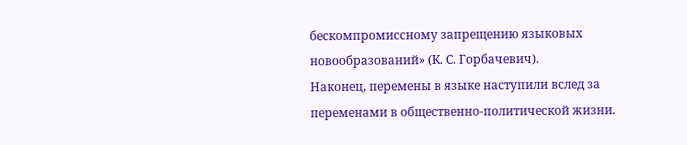бескомпромиссному запрещению языковых новообразований» (К. С. Горбачевич).
Наконец, перемены в языке наступили вслед за переменами в общественно-политической жизни.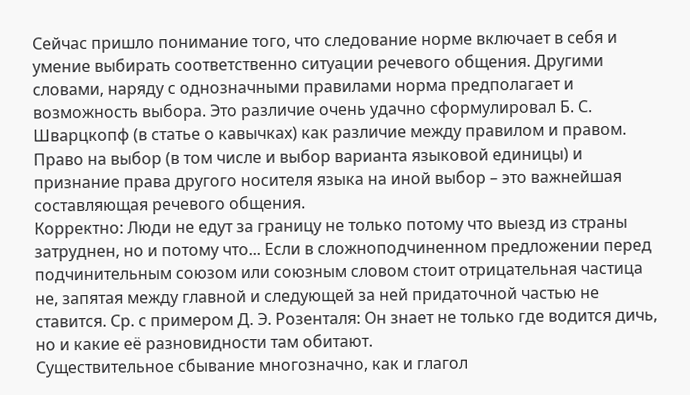Сейчас пришло понимание того, что следование норме включает в себя и умение выбирать соответственно ситуации речевого общения. Другими словами, наряду с однозначными правилами норма предполагает и возможность выбора. Это различие очень удачно сформулировал Б. С. Шварцкопф (в статье о кавычках) как различие между правилом и правом. Право на выбор (в том числе и выбор варианта языковой единицы) и признание права другого носителя языка на иной выбор – это важнейшая составляющая речевого общения.
Корректно: Люди не едут за границу не только потому что выезд из страны затруднен, но и потому что... Если в сложноподчиненном предложении перед подчинительным союзом или союзным словом стоит отрицательная частица не, запятая между главной и следующей за ней придаточной частью не ставится. Ср. с примером Д. Э. Розенталя: Он знает не только где водится дичь, но и какие её разновидности там обитают.
Существительное сбывание многозначно, как и глагол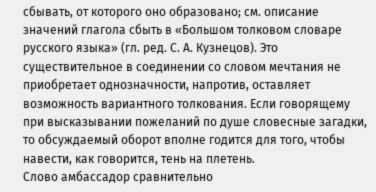сбывать, от которого оно образовано; см. описание значений глагола сбыть в «Большом толковом словаре русского языка» (гл. ред. С. А. Кузнецов). Это существительное в соединении со словом мечтания не приобретает однозначности, напротив, оставляет возможность вариантного толкования. Если говорящему при высказывании пожеланий по душе словесные загадки, то обсуждаемый оборот вполне годится для того, чтобы навести, как говорится, тень на плетень.
Слово амбассадор сравнительно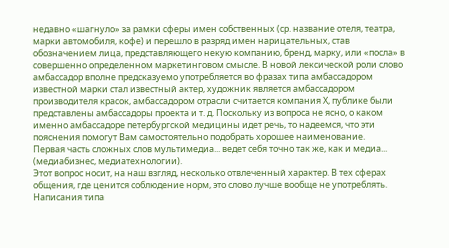недавно «шагнуло» за рамки сферы имен собственных (ср. название отеля, театра, марки автомобиля, кофе) и перешло в разряд имен нарицательных, став обозначением лица, представляющего некую компанию, бренд, марку, или «посла» в совершенно определенном маркетинговом смысле. В новой лексической роли слово амбассадор вполне предсказуемо употребляется во фразах типа амбассадором известной марки стал известный актер, художник является амбассадором производителя красок, амбассадором отрасли считается компания Х, публике были представлены амбассадоры проекта и т. д. Поскольку из вопроса не ясно, о каком именно амбассадоре петербургской медицины идет речь, то надеемся, что эти пояснения помогут Вам самостоятельно подобрать хорошее наименование.
Первая часть сложных слов мультимедиа... ведет себя точно так же, как и медиа... (медиабизнес, медиатехнологии).
Этот вопрос носит, на наш взгляд, несколько отвлеченный характер. В тех сферах общения, где ценится соблюдение норм, это слово лучше вообще не употреблять. Написания типа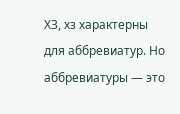ХЗ, хз характерны для аббревиатур. Но аббревиатуры — это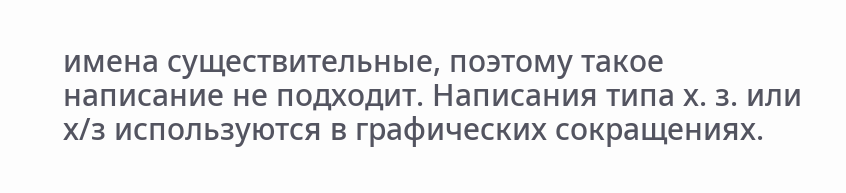имена существительные, поэтому такое написание не подходит. Написания типа х. з. или х/з используются в графических сокращениях.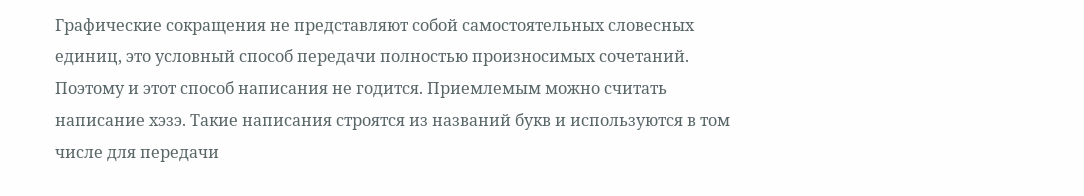Графические сокращения не представляют собой самостоятельных словесных единиц, это условный способ передачи полностью произносимых сочетаний. Поэтому и этот способ написания не годится. Приемлемым можно считать написание хэзэ. Такие написания строятся из названий букв и используются в том числе для передачи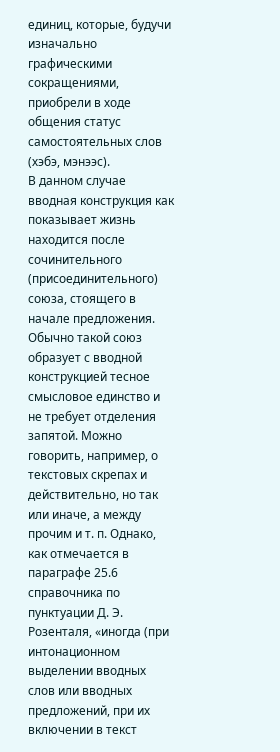единиц, которые, будучи изначально графическими сокращениями, приобрели в ходе общения статус самостоятельных слов (хэбэ, мэнээс).
В данном случае вводная конструкция как показывает жизнь находится после сочинительного (присоединительного) союза, стоящего в начале предложения. Обычно такой союз образует с вводной конструкцией тесное смысловое единство и не требует отделения запятой. Можно говорить, например, о текстовых скрепах и действительно, но так или иначе, а между прочим и т. п. Однако, как отмечается в параграфе 25.6 справочника по пунктуации Д. Э. Розенталя, «иногда (при интонационном выделении вводных слов или вводных предложений, при их включении в текст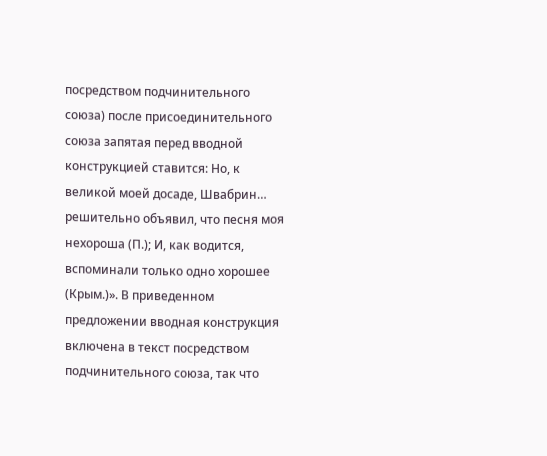посредством подчинительного союза) после присоединительного союза запятая перед вводной конструкцией ставится: Но, к великой моей досаде, Швабрин… решительно объявил, что песня моя нехороша (П.); И, как водится, вспоминали только одно хорошее (Крым.)». В приведенном предложении вводная конструкция включена в текст посредством подчинительного союза, так что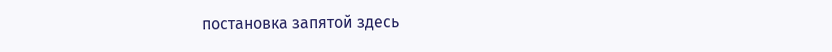постановка запятой здесь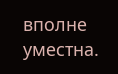вполне уместна.